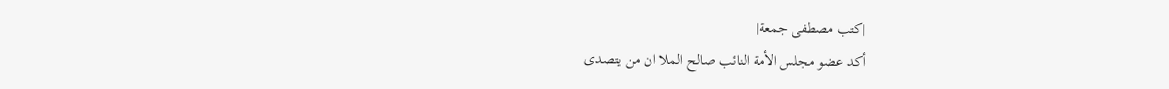|كتب مصطفى جمعة|
أكد عضو مجلس الأمة النائب صالح الملا ان من يتصدى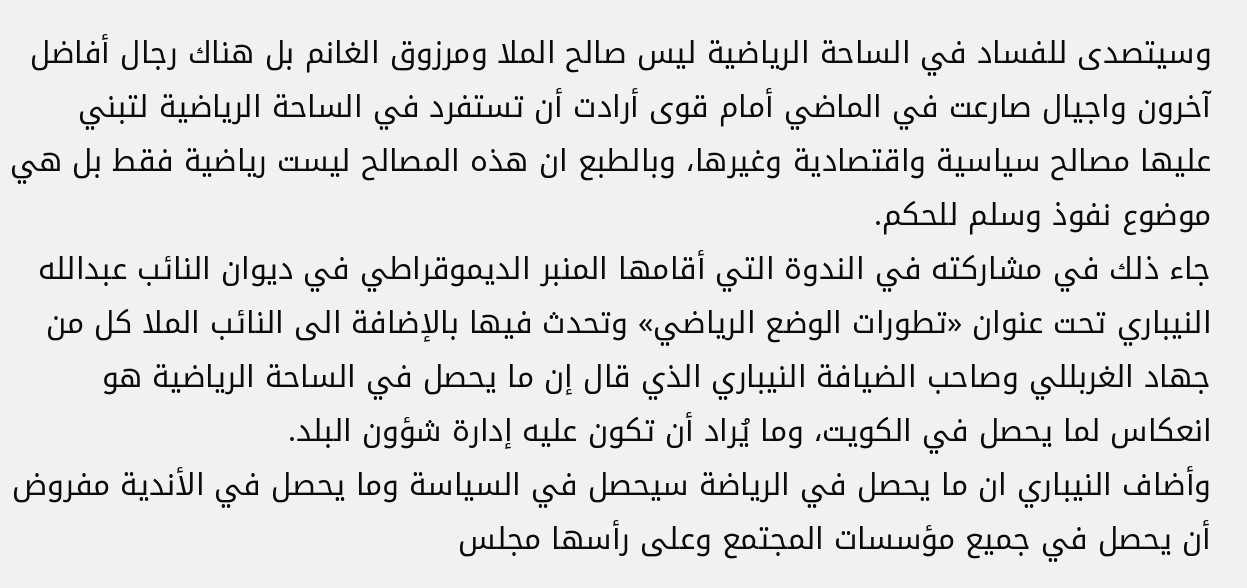وسيتصدى للفساد في الساحة الرياضية ليس صالح الملا ومرزوق الغانم بل هناك رجال أفاضل آخرون واجيال صارعت في الماضي أمام قوى أرادت أن تستفرد في الساحة الرياضية لتبني عليها مصالح سياسية واقتصادية وغيرها، وبالطبع ان هذه المصالح ليست رياضية فقط بل هي موضوع نفوذ وسلم للحكم.
جاء ذلك في مشاركته في الندوة التي أقامها المنبر الديموقراطي في ديوان النائب عبدالله النيباري تحت عنوان «تطورات الوضع الرياضي» وتحدث فيها بالإضافة الى النائب الملا كل من جهاد الغربللي وصاحب الضيافة النيباري الذي قال إن ما يحصل في الساحة الرياضية هو انعكاس لما يحصل في الكويت، وما يُراد أن تكون عليه إدارة شؤون البلد.
وأضاف النيباري ان ما يحصل في الرياضة سيحصل في السياسة وما يحصل في الأندية مفروض أن يحصل في جميع مؤسسات المجتمع وعلى رأسها مجلس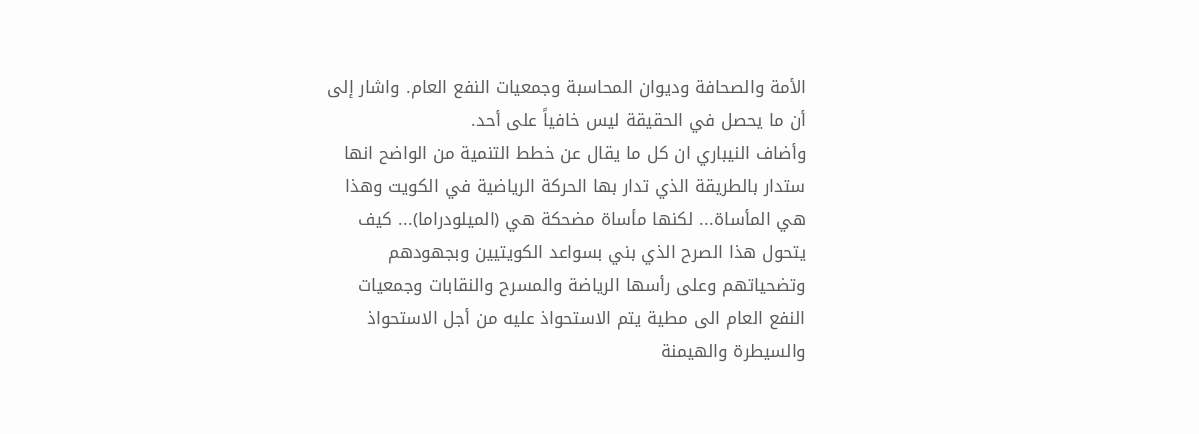الأمة والصحافة وديوان المحاسبة وجمعيات النفع العام. واشار إلى أن ما يحصل في الحقيقة ليس خافياً على أحد.
وأضاف النيباري ان كل ما يقال عن خطط التنمية من الواضح انها ستدار بالطريقة الذي تدار بها الحركة الرياضية في الكويت وهذا هي المأساة... لكنها مأساة مضحكة هي (الميلودراما)... كيف يتحول هذا الصرح الذي بني بسواعد الكويتيين وبجهودهم وتضحياتهم وعلى رأسها الرياضة والمسرح والنقابات وجمعيات النفع العام الى مطية يتم الاستحواذ عليه من أجل الاستحواذ والسيطرة والهيمنة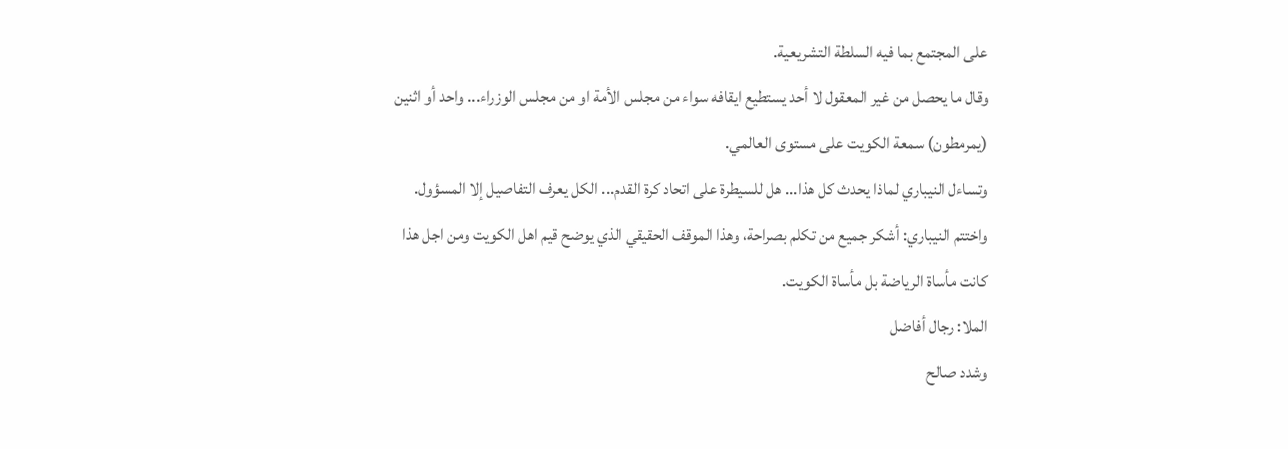على المجتمع بما فيه السلطة التشريعية.
وقال ما يحصل من غير المعقول لا أحد يستطيع ايقافه سواء من مجلس الأمة او من مجلس الوزراء... واحد أو اثنين (يمرمطون) سمعة الكويت على مستوى العالمي.
وتساءل النيباري لماذا يحدث كل هذا... هل للسيطرة على اتحاد كرة القدم... الكل يعرف التفاصيل إلا المسؤول.
واختتم النيباري: أشكر جميع من تكلم بصراحة، وهذا الموقف الحقيقي الذي يوضح قيم اهل الكويت ومن اجل هذا كانت مأساة الرياضة بل مأساة الكويت.
الملا: رجال أفاضل
وشدد صالح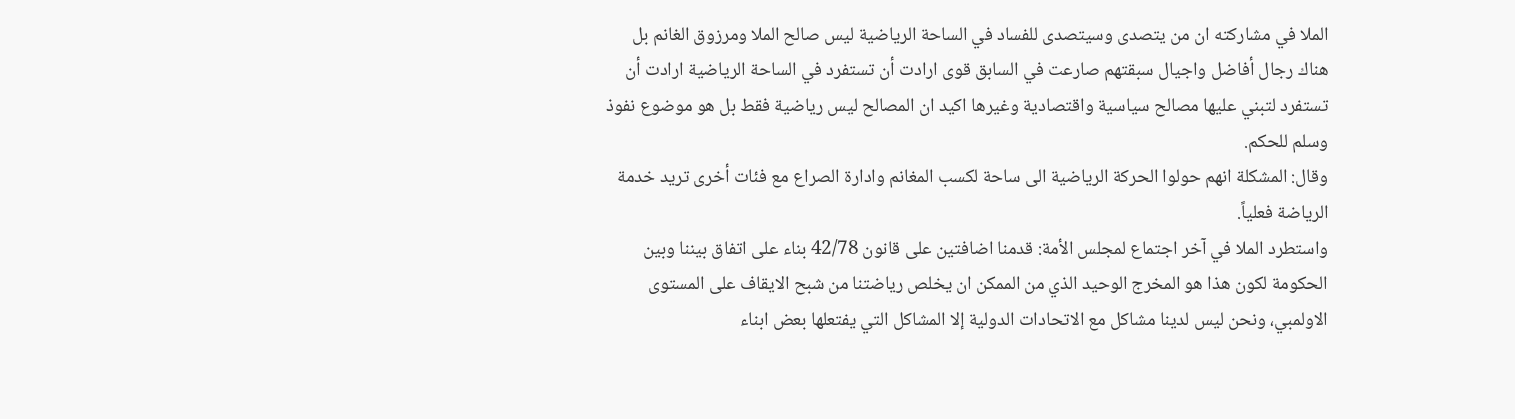الملا في مشاركته ان من يتصدى وسيتصدى للفساد في الساحة الرياضية ليس صالح الملا ومرزوق الغانم بل هناك رجال أفاضل واجيال سبقتهم صارعت في السابق قوى ارادت أن تستفرد في الساحة الرياضية ارادت أن تستفرد لتبني عليها مصالح سياسية واقتصادية وغيرها اكيد ان المصالح ليس رياضية فقط بل هو موضوع نفوذ وسلم للحكم.
وقال: المشكلة انهم حولوا الحركة الرياضية الى ساحة لكسب المغانم وادارة الصراع مع فئات أخرى تريد خدمة الرياضة فعلياً.
واستطرد الملا في آخر اجتماع لمجلس الأمة: قدمنا اضافتين على قانون 42/78 بناء على اتفاق بيننا وبين الحكومة لكون هذا هو المخرج الوحيد الذي من الممكن ان يخلص رياضتنا من شبح الايقاف على المستوى الاولمبي، ونحن ليس لدينا مشاكل مع الاتحادات الدولية إلا المشاكل التي يفتعلها بعض ابناء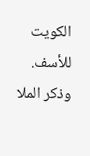الكويت للأسف.
وذكر الملا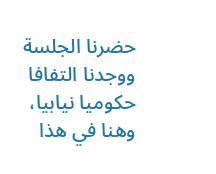حضرنا الجلسة ووجدنا التفافا حكوميا نيابيا، وهنا في هذا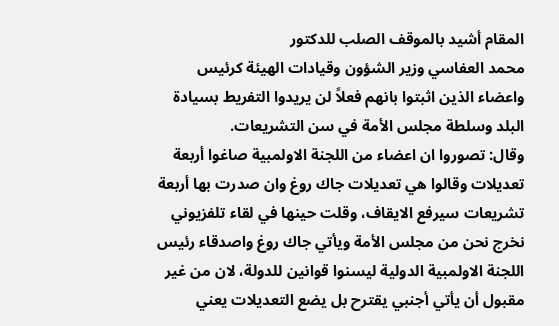المقام أشيد بالموقف الصلب للدكتور
محمد العفاسي وزير الشؤون وقيادات الهيئة كرئيس واعضاء الذين اثبتوا بانهم فعلاً لن يريدوا التفريط بسيادة البلد وسلطة مجلس الأمة في سن التشريعات.
وقال: تصوروا ان اعضاء من اللجنة الاولمبية صاغوا أربعة تعديلات وقالوا هي تعديلات جاك روغ وان صدرت بها أربعة تشريعات سيرفع الايقاف، وقلت حينها في لقاء تلفزيوني نخرج نحن من مجلس الأمة ويأتي جاك روغ واصدقاء رئيس اللجنة الاولمبية الدولية ليسنوا قوانين للدولة، لان من غير مقبول أن يأتي أجنبي يقترح بل يضع التعديلات يعني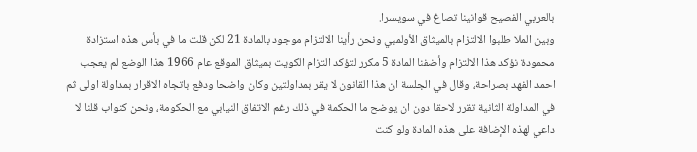بالعربي الفصيح قوانينا تصاغ في سويسرا.
وبين الملا طلبوا الالتزام بالميثاق الأولمبي ونحن رأينا الالتزام موجود بالمادة 21 لكن قلت ما في بأس هذه استزادة محمودة نؤكد هذا الالتزام وأضفنا المادة 5 مكرر لتؤكد التزام الكويت بميثاق الموقع عام 1966 هذا الوضع لم يعجب
احمد الفهد بصراحة، وقال في الجلسة ان هذا القانون لا يقر بمداولتين وكان واضحا ودفع باتجاه الاقرار بمداولة اولى ثم في المداولة الثانية تقرر لاحقا دون ان يوضح ما الحكمة في ذلك رغم الاتفاق النيابي مع الحكومة، ونحن كنواب قلنا لا داعي لهذه الإضافة على هذه المادة ولو كنت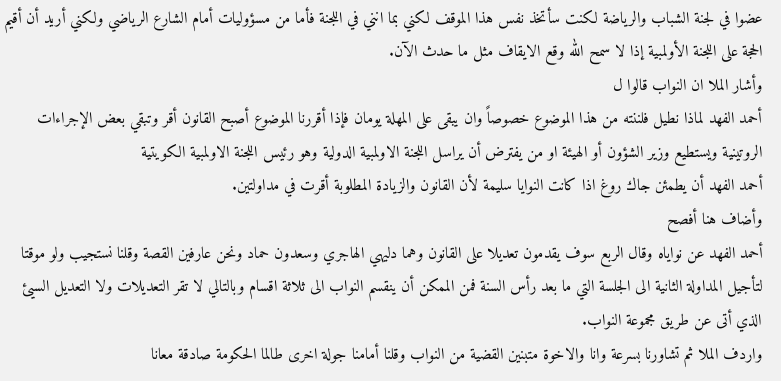عضوا في لجنة الشباب والرياضة لكنت سأتخذ نفس هذا الموقف لكني بما انني في اللجنة فأما من مسؤوليات أمام الشارع الرياضي ولكني أريد أن أقيم الحجة على اللجنة الأولمبية إذا لا سمح الله وقع الايقاف مثل ما حدث الآن.
وأشار الملا ان النواب قالوا ل
أحمد الفهد لماذا نطيل فلننته من هذا الموضوع خصوصاً وان يبقى على المهلة يومان فإذا أقررنا الموضوع أصبح القانون أقر وتبقي بعض الإجراءات الروتينية ويستطيع وزير الشؤون أو الهيئة او من يفترض أن يراسل اللجنة الاولمبية الدولية وهو رئيس اللجنة الاولمبية الكويتية
أحمد الفهد أن يطمئن جاك روغ اذا كانت النوايا سليمة لأن القانون والزيادة المطلوبة أقرت في مداولتين.
وأضاف هنا أفصح
أحمد الفهد عن نواياه وقال الربع سوف يقدمون تعديلا على القانون وهما دليهي الهاجري وسعدون حماد ونحن عارفين القصة وقلنا نستجيب ولو موقتا لتأجيل المداولة الثانية الى الجلسة التي ما بعد رأس السنة فمن الممكن أن ينقسم النواب الى ثلاثة اقسام وبالتالي لا تقر التعديلات ولا التعديل السيئ الذي أتى عن طريق مجموعة النواب.
واردف الملا ثم تشاورنا بسرعة وانا والاخوة متبنين القضية من النواب وقلنا أمامنا جولة اخرى طالما الحكومة صادقة معانا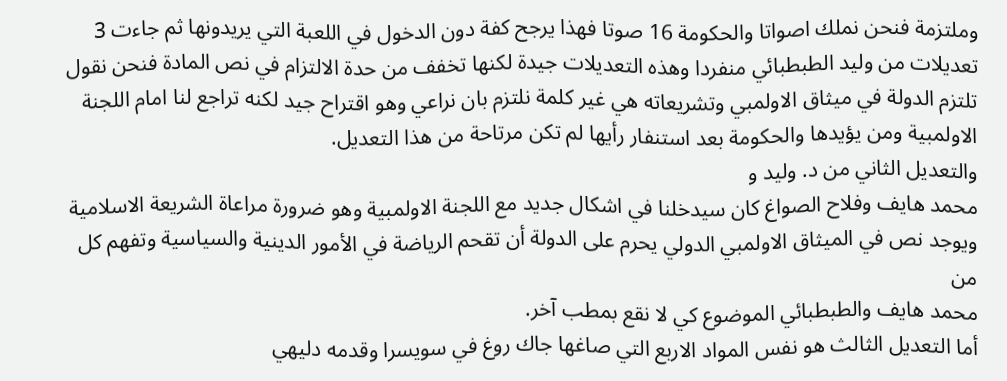وملتزمة فنحن نملك اصواتا والحكومة 16 صوتا فهذا يرجح كفة دون الدخول في اللعبة التي يريدونها ثم جاءت 3 تعديلات من وليد الطبطبائي منفردا وهذه التعديلات جيدة لكنها تخفف من حدة الالتزام في نص المادة فنحن نقول تلتزم الدولة في ميثاق الاولمبي وتشريعاته هي غير كلمة نلتزم بان نراعي وهو اقتراح جيد لكنه تراجع لنا امام اللجنة الاولمبية ومن يؤيدها والحكومة بعد استنفار رأيها لم تكن مرتاحة من هذا التعديل.
والتعديل الثاني من د. وليد و
محمد هايف وفلاح الصواغ كان سيدخلنا في اشكال جديد مع اللجنة الاولمبية وهو ضرورة مراعاة الشريعة الاسلامية ويوجد نص في الميثاق الاولمبي الدولي يحرم على الدولة أن تقحم الرياضة في الأمور الدينية والسياسية وتفهم كل من
محمد هايف والطبطبائي الموضوع كي لا نقع بمطب آخر.
أما التعديل الثالث هو نفس المواد الاربع التي صاغها جاك روغ في سويسرا وقدمه دليهي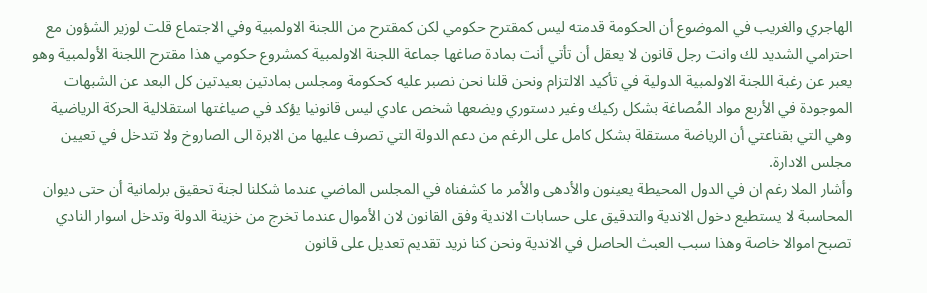الهاجري والغريب في الموضوع أن الحكومة قدمته ليس كمقترح حكومي لكن كمقترح من اللجنة الاولمبية وفي الاجتماع قلت لوزير الشؤون مع احترامي الشديد لك وانت رجل قانون لا يعقل أن تأتي أنت بمادة صاغها جماعة اللجنة الاولمبية كمشروع حكومي هذا مقترح اللجنة الأولمبية وهو يعبر عن رغبة اللجنة الاولمبية الدولية في تأكيد الالتزام ونحن قلنا نحن نصبر عليه كحكومة ومجلس بمادتين بعيدتين كل البعد عن الشبهات الموجودة في الأربع مواد المُصاغة بشكل ركيك وغير دستوري ويضعها شخص عادي ليس قانونيا يؤكد في صياغتها استقلالية الحركة الرياضية وهي التي بقناعتي أن الرياضة مستقلة بشكل كامل على الرغم من دعم الدولة التي تصرف عليها من الابرة الى الصاروخ ولا تتدخل في تعيين مجلس الادارة.
وأشار الملا رغم ان في الدول المحيطة يعينون والأدهى والأمر ما كشفناه في المجلس الماضي عندما شكلنا لجنة تحقيق برلمانية أن حتى ديوان المحاسبة لا يستطيع دخول الاندية والتدقيق على حسابات الاندية وفق القانون لان الأموال عندما تخرج من خزينة الدولة وتدخل اسوار النادي تصبح اموالا خاصة وهذا سبب العبث الحاصل في الاندية ونحن كنا نريد تقديم تعديل على قانون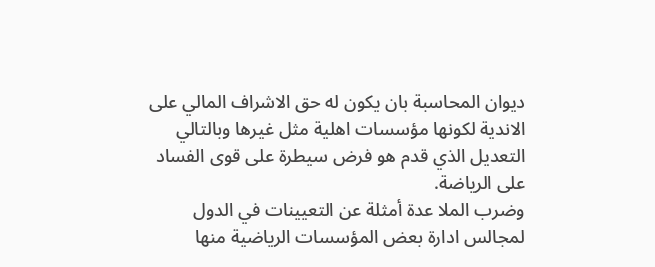ديوان المحاسبة بان يكون له حق الاشراف المالي على الاندية لكونها مؤسسات اهلية مثل غيرها وبالتالي التعديل الذي قدم هو فرض سيطرة على قوى الفساد على الرياضة.
وضرب الملا عدة أمثلة عن التعيينات في الدول لمجالس ادارة بعض المؤسسات الرياضية منها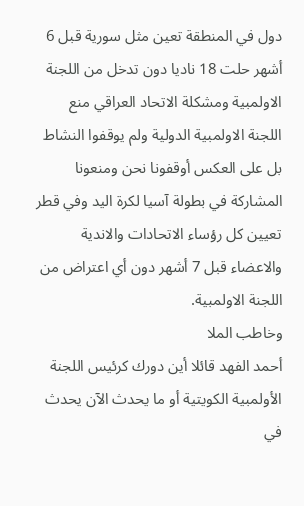دول في المنطقة تعين مثل سورية قبل 6 أشهر حلت 18 ناديا دون تدخل من اللجنة الاولمبية ومشكلة الاتحاد العراقي منع اللجنة الاولمبية الدولية ولم يوقفوا النشاط بل على العكس أوقفونا نحن ومنعونا المشاركة في بطولة آسيا لكرة اليد وفي قطر تعيين كل رؤساء الاتحادات والاندية والاعضاء قبل 7 أشهر دون أي اعتراض من اللجنة الاولمبية.
وخاطب الملا
أحمد الفهد قائلا أين دورك كرئيس اللجنة الأولمبية الكويتية أو ما يحدث الآن يحدث في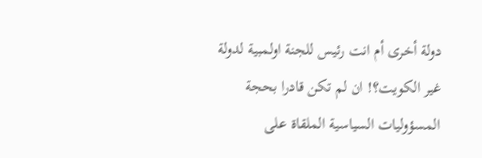دولة أخرى أم انت رئيس للجنة اولمبية لدولة غير الكويت؟! ان لم تكن قادرا بحجة المسؤوليات السياسية الملقاة على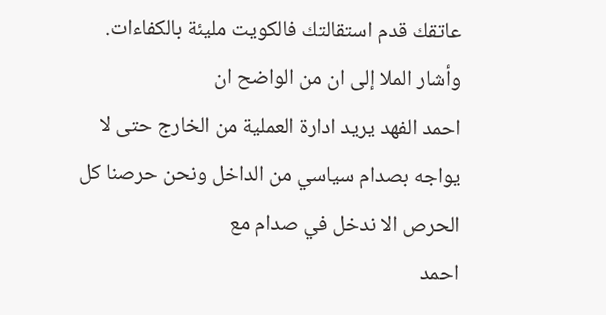عاتقك قدم استقالتك فالكويت مليئة بالكفاءات.
وأشار الملا إلى ان من الواضح ان
احمد الفهد يريد ادارة العملية من الخارج حتى لا يواجه بصدام سياسي من الداخل ونحن حرصنا كل الحرص الا ندخل في صدام مع
احمد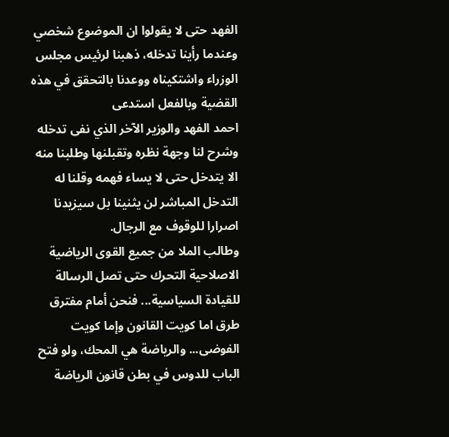الفهد حتى لا يقولوا ان الموضوع شخصي وعندما رأينا تدخله، ذهبنا لرئيس مجلس الوزراء واشتكيناه ووعدنا بالتحقق في هذه القضية وبالفعل استدعى
احمد الفهد والوزير الآخر الذي نفى تدخله وشرح لنا وجهة نظره وتقبلنها وطلبنا منه الا يتدخل حتى لا يساء فهمه وقلنا له التدخل المباشر لن يثنينا بل سيزيدنا اصرارا للوقوف مع الرجال.
وطالب الملا من جميع القوى الرياضية الاصلاحية التحرك حتى تصل الرسالة للقيادة السياسية... فنحن أمام مفترق طرق اما كويت القانون وإما كويت الفوضى... والرياضة هي المحك، ولو فتح الباب للدوس في بطن قانون الرياضة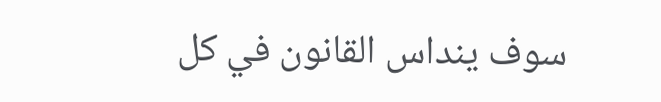سوف ينداس القانون في كل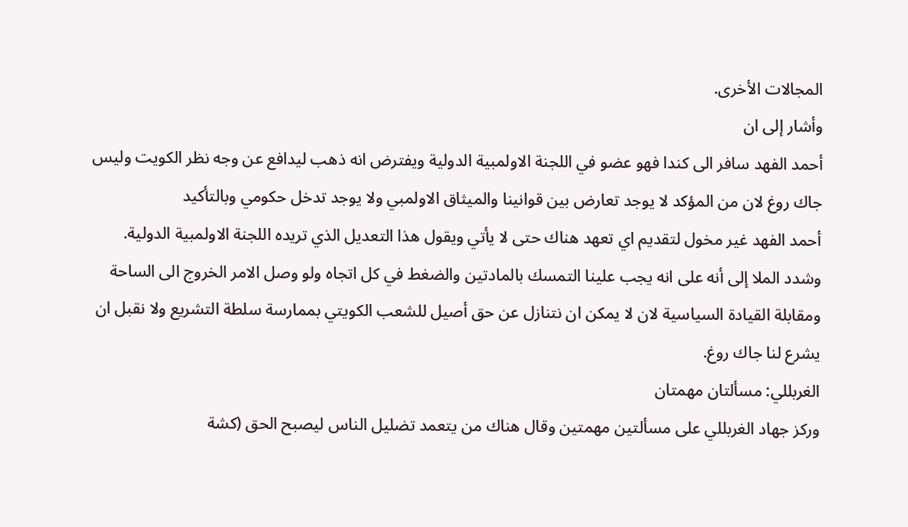المجالات الأخرى.
وأشار إلى ان
أحمد الفهد سافر الى كندا فهو عضو في اللجنة الاولمبية الدولية ويفترض انه ذهب ليدافع عن وجه نظر الكويت وليس جاك روغ لان من المؤكد لا يوجد تعارض بين قوانينا والميثاق الاولمبي ولا يوجد تدخل حكومي وبالتأكيد
أحمد الفهد غير مخول لتقديم اي تعهد هناك حتى لا يأتي ويقول هذا التعديل الذي تريده اللجنة الاولمبية الدولية.
وشدد الملا إلى أنه على انه يجب علينا التمسك بالمادتين والضغط في كل اتجاه ولو وصل الامر الخروج الى الساحة ومقابلة القيادة السياسية لان لا يمكن ان نتنازل عن حق أصيل للشعب الكويتي بممارسة سلطة التشريع ولا نقبل ان يشرع لنا جاك روغ.
الغربللي: مسألتان مهمتان
وركز جهاد الغربللي على مسألتين مهمتين وقال هناك من يتعمد تضليل الناس ليصبح الحق (كشة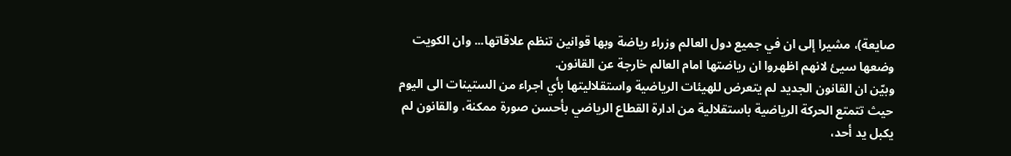صايعة)، مشيرا إلى ان في جميع دول العالم وزراء رياضة وبها قوانين تنظم علاقاتها... وان الكويت وضعها سيئ لانهم اظهروا ان رياضتها امام العالم خارجة عن القانون.
وبيّن ان القانون الجديد لم يتعرض للهيئات الرياضية واستقلاليتها بأي اجراء من الستينات الى اليوم حيث تتمتع الحركة الرياضية باستقلالية من ادارة القطاع الرياضي بأحسن صورة ممكنة، والقانون لم يكبل يد أحد،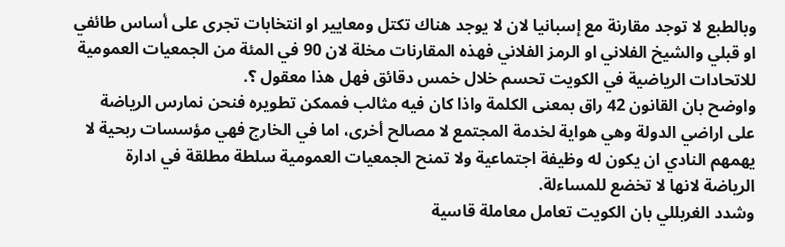وبالطبع لا توجد مقارنة مع إسبانيا لان لا يوجد هناك تكتل ومعايير او انتخابات تجرى على أساس طائفي او قبلي والشيخ الفلاني او الرمز الفلاني فهذه المقارنات مخلة لان 90 في المئة من الجمعيات العمومية للاتحادات الرياضية في الكويت تحسم خلال خمس دقائق فهل هذا معقول ؟.
واوضح بان القانون 42 راق بمعنى الكلمة واذا كان فيه مثالب فممكن تطويره فنحن نمارس الرياضة على اراضي الدولة وهي هواية لخدمة المجتمع لا مصالح أخرى، اما في الخارج فهي مؤسسات ربحية لا يهمهم النادي ان يكون له وظيفة اجتماعية ولا تمنح الجمعيات العمومية سلطة مطلقة في ادارة الرياضة لانها لا تخضع للمساءلة.
وشدد الغربللي بان الكويت تعامل معاملة قاسية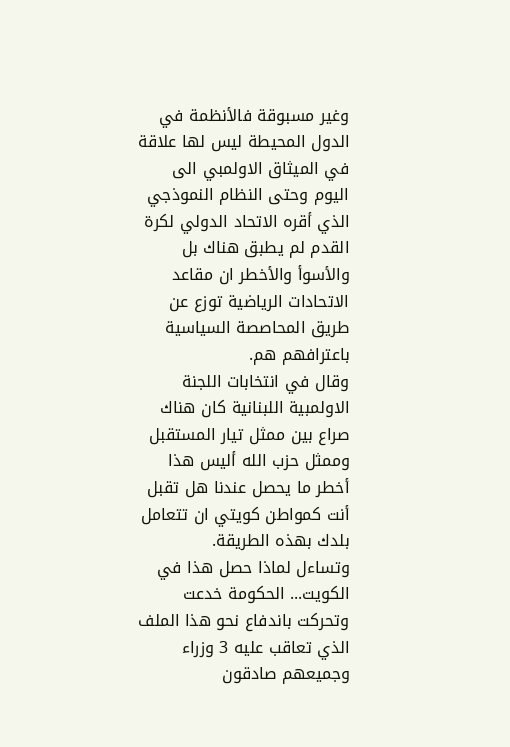وغير مسبوقة فالأنظمة في الدول المحيطة ليس لها علاقة في الميثاق الاولمبي الى اليوم وحتى النظام النموذجي الذي أقره الاتحاد الدولي لكرة القدم لم يطبق هناك بل والأسوأ والأخطر ان مقاعد الاتحادات الرياضية توزع عن طريق المحاصصة السياسية باعترافهم هم.
وقال في انتخابات اللجنة الاولمبية اللبنانية كان هناك صراع بين ممثل تيار المستقبل وممثل حزب الله أليس هذا أخطر ما يحصل عندنا هل تقبل أنت كمواطن كويتي ان تتعامل بلدك بهذه الطريقة.
وتساءل لماذا حصل هذا في الكويت... الحكومة خدعت وتحركت باندفاع نحو هذا الملف الذي تعاقب عليه 3 وزراء وجميعهم صادقون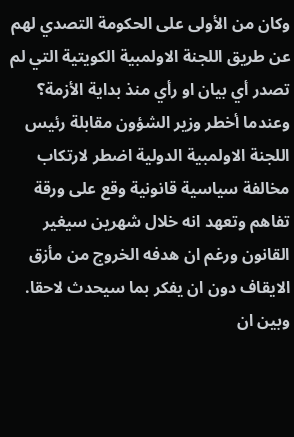وكان من الأولى على الحكومة التصدي لهم عن طريق اللجنة الاولمبية الكويتية التي لم تصدر أي بيان او رأي منذ بداية الأزمة؟ وعندما أخطر وزير الشؤون مقابلة رئيس اللجنة الاولمبية الدولية اضطر لارتكاب مخالفة سياسية قانونية وقع على ورقة تفاهم وتعهد انه خلال شهرين سيغير القانون ورغم ان هدفه الخروج من مأزق الايقاف دون ان يفكر بما سيحدث لاحقا.
وبين ان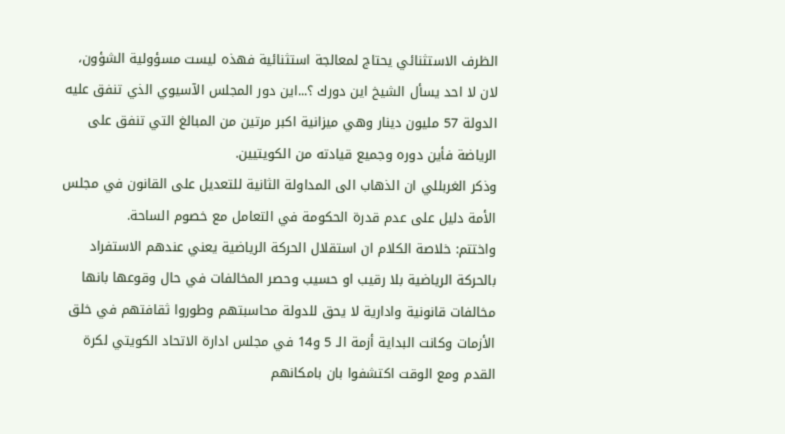الظرف الاستثنائي يحتاج لمعالجة استثنائية فهذه ليست مسؤولية الشؤون، لان لا احد يسأل الشيخ اين دورك ؟...اين دور المجلس الآسيوي الذي تنفق عليه الدولة 57 مليون دينار وهي ميزانية اكبر مرتين من المبالغ التي تنفق على الرياضة فأين دوره وجميع قيادته من الكويتيين.
وذكر الغربللي ان الذهاب الى المداولة الثانية للتعديل على القانون في مجلس الأمة دليل على عدم قدرة الحكومة في التعامل مع خصوم الساحة.
واختتم: خلاصة الكلام ان استقلال الحركة الرياضية يعني عندهم الاستفراد بالحركة الرياضية بلا رقيب او حسيب وحصر المخالفات في حال وقوعها بانها مخالفات قانونية وادارية لا يحق للدولة محاسبتهم وطوروا ثقافتهم في خلق الأزمات وكانت البداية أزمة الـ 5 و14 في مجلس ادارة الاتحاد الكويتي لكرة القدم ومع الوقت اكتشفوا بان بامكانهم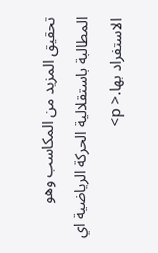تحقيق المزيد من المكاسب وهو المطالبة باستقلالية الحركة الرياضية اي الاستفراد بها.< p>